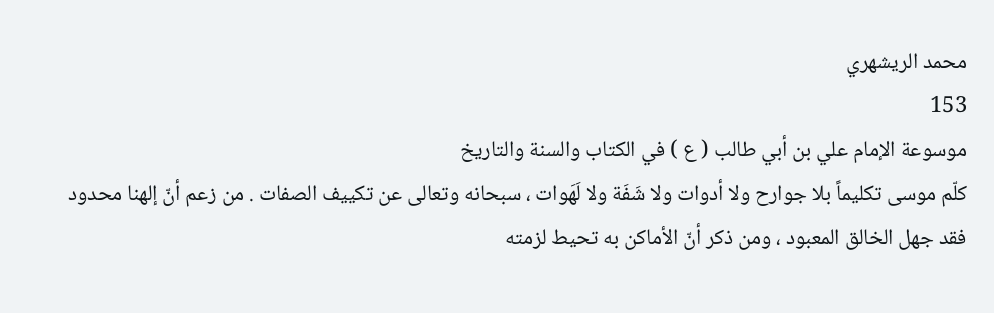محمد الريشهري
153
موسوعة الإمام علي بن أبي طالب ( ع ) في الكتاب والسنة والتاريخ
كلّم موسى تكليماً بلا جوارح ولا أدوات ولا شَفَة ولا لَهَوات ، سبحانه وتعالى عن تكييف الصفات . من زعم أنّ إلهنا محدود فقد جهل الخالق المعبود ، ومن ذكر أنّ الأماكن به تحيط لزمته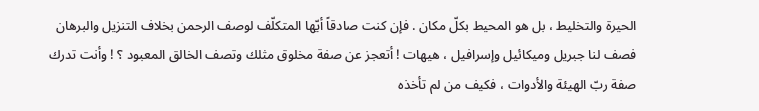الحيرة والتخليط ، بل هو المحيط بكلّ مكان . فإن كنت صادقاً أيّها المتكلّف لوصف الرحمن بخلاف التنزيل والبرهان فصف لنا جبريل وميكائيل وإسرافيل ، هيهات ! أتعجز عن صفة مخلوق مثلك وتصف الخالق المعبود ؟ ! وأنت تدرك صفة ربّ الهيئة والأدوات ، فكيف من لم تأخذه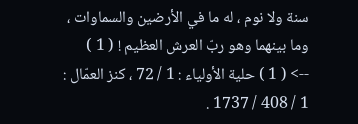سنة ولا نوم ، له ما في الأرضين والسماوات ، وما بينهما وهو ربّ العرش العظيم ! ( 1 )
--> ( 1 ) حلية الأولياء : 1 / 72 ، كنز العمّال : 1 / 408 / 1737 .